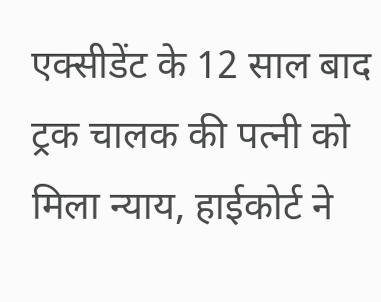एक्सीडेंट के 12 साल बाद ट्रक चालक की पत्नी को मिला न्याय, हाईकोर्ट ने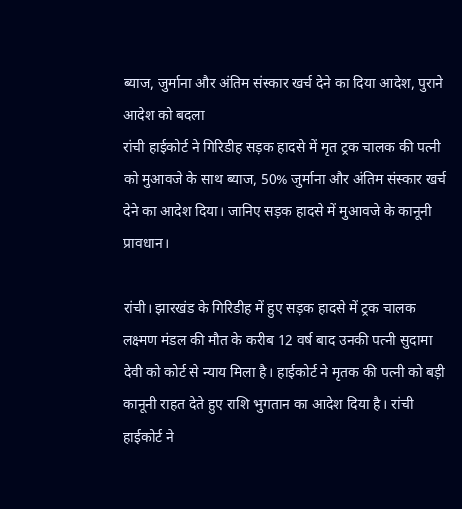ब्याज, जुर्माना और अंतिम संस्कार खर्च देने का दिया आदेश, पुराने आदेश को बदला
रांची हाईकोर्ट ने गिरिडीह सड़क हादसे में मृत ट्रक चालक की पत्नी को मुआवजे के साथ ब्याज, 50% जुर्माना और अंतिम संस्कार खर्च देने का आदेश दिया। जानिए सड़क हादसे में मुआवजे के कानूनी प्रावधान।

रांची। झारखंड के गिरिडीह में हुए सड़क हादसे में ट्रक चालक लक्ष्मण मंडल की मौत के करीब 12 वर्ष बाद उनकी पत्नी सुदामा देवी को कोर्ट से न्याय मिला है। हाईकोर्ट ने मृतक की पत्नी को बड़ी कानूनी राहत देते हुए राशि भुगतान का आदेश दिया है। रांची हाईकोर्ट ने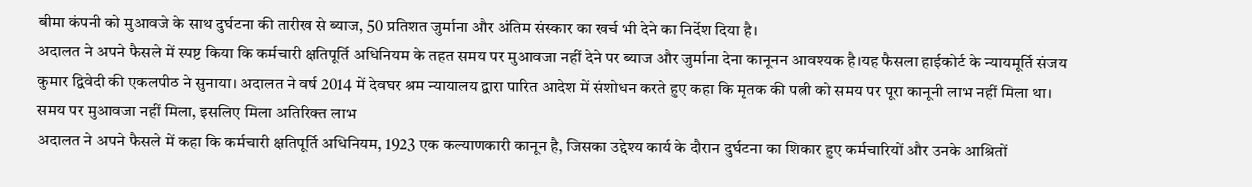बीमा कंपनी को मुआवजे के साथ दुर्घटना की तारीख से ब्याज, 50 प्रतिशत जुर्माना और अंतिम संस्कार का खर्च भी देने का निर्देश दिया है।
अदालत ने अपने फैसले में स्पष्ट किया कि कर्मचारी क्षतिपूर्ति अधिनियम के तहत समय पर मुआवजा नहीं देने पर ब्याज और जुर्माना देना कानूनन आवश्यक है।यह फैसला हाईकोर्ट के न्यायमूर्ति संजय कुमार द्विवेदी की एकलपीठ ने सुनाया। अदालत ने वर्ष 2014 में देवघर श्रम न्यायालय द्वारा पारित आदेश में संशोधन करते हुए कहा कि मृतक की पत्नी को समय पर पूरा कानूनी लाभ नहीं मिला था।
समय पर मुआवजा नहीं मिला, इसलिए मिला अतिरिक्त लाभ
अदालत ने अपने फैसले में कहा कि कर्मचारी क्षतिपूर्ति अधिनियम, 1923 एक कल्याणकारी कानून है, जिसका उद्देश्य कार्य के दौरान दुर्घटना का शिकार हुए कर्मचारियों और उनके आश्रितों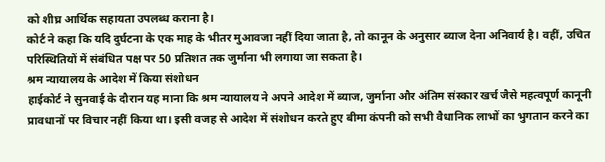को शीघ्र आर्थिक सहायता उपलब्ध कराना है।
कोर्ट ने कहा कि यदि दुर्घटना के एक माह के भीतर मुआवजा नहीं दिया जाता है, तो कानून के अनुसार ब्याज देना अनिवार्य है। वहीं, उचित परिस्थितियों में संबंधित पक्ष पर 50 प्रतिशत तक जुर्माना भी लगाया जा सकता है।
श्रम न्यायालय के आदेश में किया संशोधन
हाईकोर्ट ने सुनवाई के दौरान यह माना कि श्रम न्यायालय ने अपने आदेश में ब्याज, जुर्माना और अंतिम संस्कार खर्च जैसे महत्वपूर्ण कानूनी प्रावधानों पर विचार नहीं किया था। इसी वजह से आदेश में संशोधन करते हुए बीमा कंपनी को सभी वैधानिक लाभों का भुगतान करने का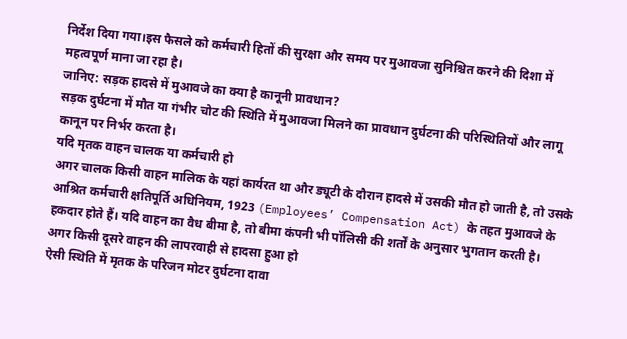निर्देश दिया गया।इस फैसले को कर्मचारी हितों की सुरक्षा और समय पर मुआवजा सुनिश्चित करने की दिशा में महत्वपूर्ण माना जा रहा है।
जानिए: सड़क हादसे में मुआवजे का क्या है कानूनी प्रावधान?
सड़क दुर्घटना में मौत या गंभीर चोट की स्थिति में मुआवजा मिलने का प्रावधान दुर्घटना की परिस्थितियों और लागू कानून पर निर्भर करता है।
यदि मृतक वाहन चालक या कर्मचारी हो
अगर चालक किसी वाहन मालिक के यहां कार्यरत था और ड्यूटी के दौरान हादसे में उसकी मौत हो जाती है, तो उसके आश्रित कर्मचारी क्षतिपूर्ति अधिनियम, 1923 (Employees’ Compensation Act) के तहत मुआवजे के हकदार होते हैं। यदि वाहन का वैध बीमा है, तो बीमा कंपनी भी पॉलिसी की शर्तों के अनुसार भुगतान करती है।
अगर किसी दूसरे वाहन की लापरवाही से हादसा हुआ हो
ऐसी स्थिति में मृतक के परिजन मोटर दुर्घटना दावा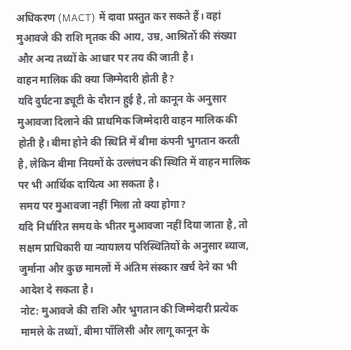अधिकरण (MACT) में दावा प्रस्तुत कर सकते हैं। वहां मुआवजे की राशि मृतक की आय, उम्र, आश्रितों की संख्या और अन्य तथ्यों के आधार पर तय की जाती है।
वाहन मालिक की क्या जिम्मेदारी होती है?
यदि दुर्घटना ड्यूटी के दौरान हुई है, तो कानून के अनुसार मुआवजा दिलाने की प्राथमिक जिम्मेदारी वाहन मालिक की होती है। बीमा होने की स्थिति में बीमा कंपनी भुगतान करती है, लेकिन बीमा नियमों के उल्लंघन की स्थिति में वाहन मालिक पर भी आर्थिक दायित्व आ सकता है।
समय पर मुआवजा नहीं मिला तो क्या होगा?
यदि निर्धारित समय के भीतर मुआवजा नहीं दिया जाता है, तो सक्षम प्राधिकारी या न्यायालय परिस्थितियों के अनुसार ब्याज, जुर्माना और कुछ मामलों में अंतिम संस्कार खर्च देने का भी आदेश दे सकता है।
नोट: मुआवजे की राशि और भुगतान की जिम्मेदारी प्रत्येक मामले के तथ्यों, बीमा पॉलिसी और लागू कानून के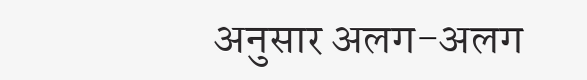अनुसार अलग-अलग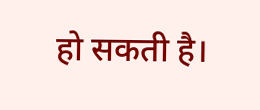हो सकती है।